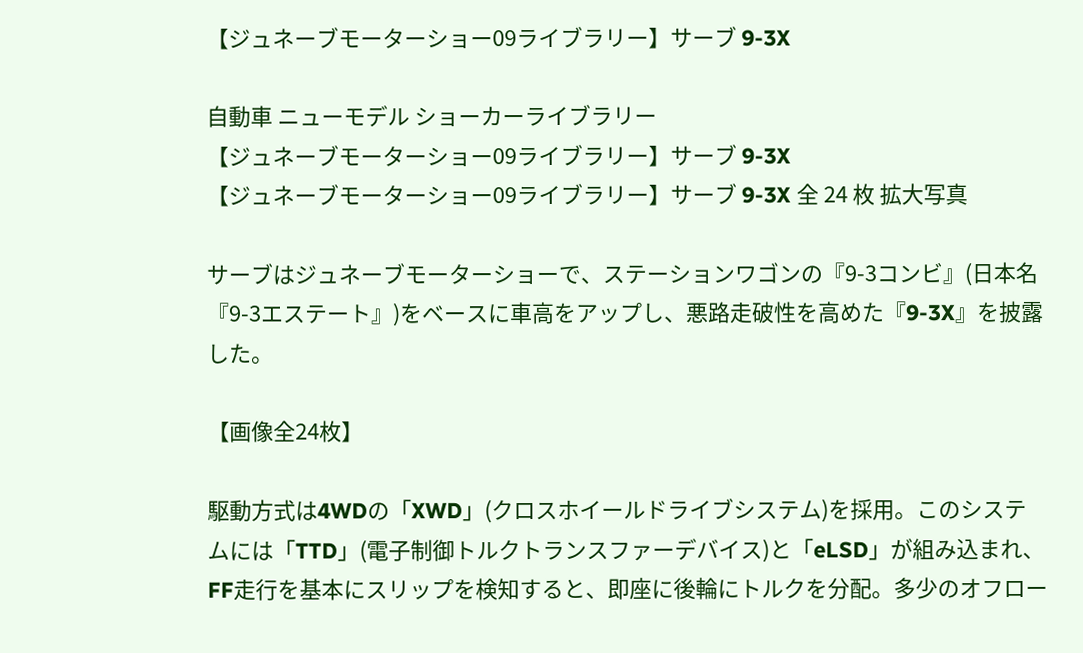【ジュネーブモーターショー09ライブラリー】サーブ 9-3X

自動車 ニューモデル ショーカーライブラリー
【ジュネーブモーターショー09ライブラリー】サーブ 9-3X
【ジュネーブモーターショー09ライブラリー】サーブ 9-3X 全 24 枚 拡大写真

サーブはジュネーブモーターショーで、ステーションワゴンの『9-3コンビ』(日本名『9-3エステート』)をベースに車高をアップし、悪路走破性を高めた『9-3X』を披露した。

【画像全24枚】

駆動方式は4WDの「XWD」(クロスホイールドライブシステム)を採用。このシステムには「TTD」(電子制御トルクトランスファーデバイス)と「eLSD」が組み込まれ、FF走行を基本にスリップを検知すると、即座に後輪にトルクを分配。多少のオフロー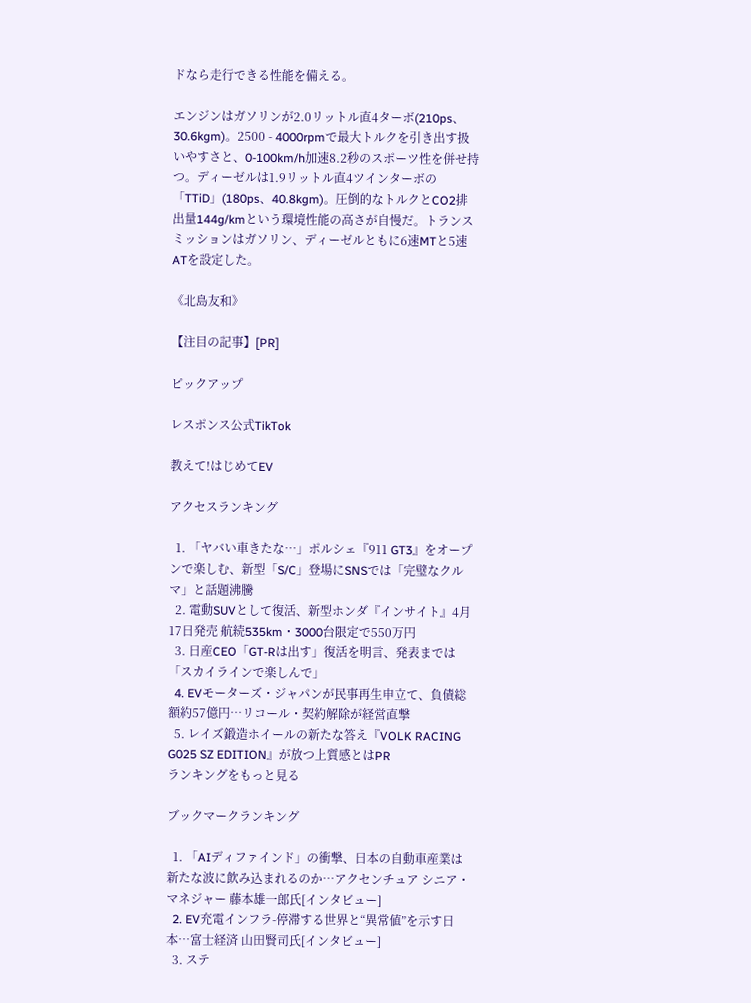ドなら走行できる性能を備える。

エンジンはガソリンが2.0リットル直4ターボ(210ps、30.6kgm)。2500 - 4000rpmで最大トルクを引き出す扱いやすさと、0-100km/h加速8.2秒のスポーツ性を併せ持つ。ディーゼルは1.9リットル直4ツインターボの「TTiD」(180ps、40.8kgm)。圧倒的なトルクとCO2排出量144g/kmという環境性能の高さが自慢だ。トランスミッションはガソリン、ディーゼルともに6速MTと5速ATを設定した。

《北島友和》

【注目の記事】[PR]

ピックアップ

レスポンス公式TikTok

教えて!はじめてEV

アクセスランキング

  1. 「ヤバい車きたな…」ポルシェ『911 GT3』をオープンで楽しむ、新型「S/C」登場にSNSでは「完璧なクルマ」と話題沸騰
  2. 電動SUVとして復活、新型ホンダ『インサイト』4月17日発売 航続535km・3000台限定で550万円
  3. 日産CEO「GT-Rは出す」復活を明言、発表までは「スカイラインで楽しんで」
  4. EVモーターズ・ジャパンが民事再生申立て、負債総額約57億円…リコール・契約解除が経営直撃
  5. レイズ鍛造ホイールの新たな答え『VOLK RACING G025 SZ EDITION』が放つ上質感とはPR
ランキングをもっと見る

ブックマークランキング

  1. 「AIディファインド」の衝撃、日本の自動車産業は新たな波に飲み込まれるのか…アクセンチュア シニア・マネジャー 藤本雄一郎氏[インタビュー]
  2. EV充電インフラ-停滞する世界と“異常値”を示す日本…富士経済 山田賢司氏[インタビュー]
  3. ステ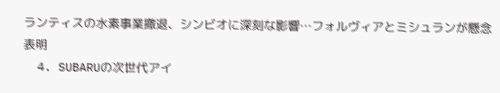ランティスの水素事業撤退、シンビオに深刻な影響…フォルヴィアとミシュランが懸念表明
  4. SUBARUの次世代アイ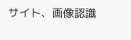サイト、画像認識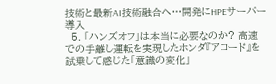技術と最新AI技術融合へ…開発にHPEサーバー導入
  5. 「ハンズオフ」は本当に必要なのか? 高速での手離し運転を実現したホンダ『アコード』を試乗して感じた「意識の変化」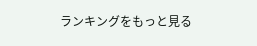ランキングをもっと見る